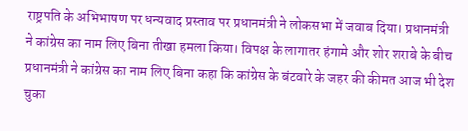राष्ट्रपति के अभिभाषण पर धन्यवाद प्रस्ताव पर प्रधानमंत्री ने लोकसभा में जवाब दिया। प्रधानमंत्री ने कांग्रेस का नाम लिए बिना तीखा हमला किया। विपक्ष के लागातर हंगामे और शोर शराबे के बीच प्रधानमंत्री ने कांग्रेस का नाम लिए बिना कहा कि कांग्रेस के बंटवारे के जहर की कीमत आज भी देश चुका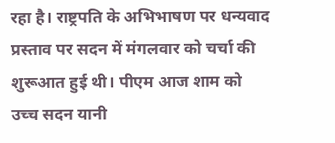रहा है। राष्ट्रपति के अभिभाषण पर धन्यवाद प्रस्ताव पर सदन में मंगलवार को चर्चा की शुरूआत हुई थी। पीएम आज शाम को उच्च सदन यानी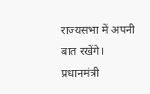राज्यसभा में अपनी बात रखेंगे।
प्रधानमंत्री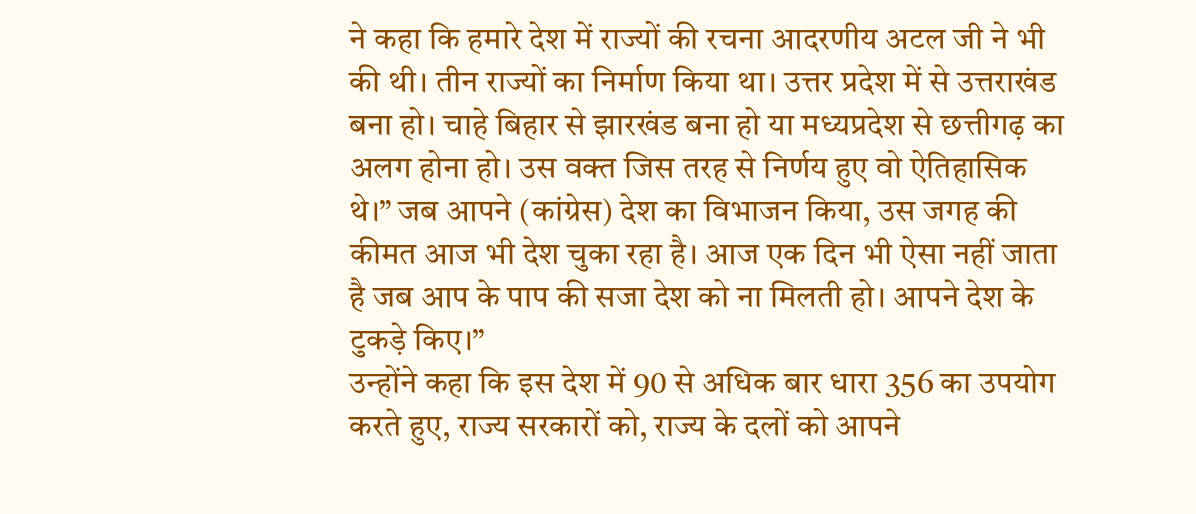ने कहा कि हमारे देश में राज्यों की रचना आदरणीय अटल जी ने भी की थी। तीन राज्यों का निर्माण किया था। उत्तर प्रदेश में से उत्तराखंड बना हो। चाहे बिहार से झारखंड बना हो या मध्यप्रदेश से छत्तीगढ़ का अलग होना हो। उस वक्त जिस तरह से निर्णय हुए वो ऐतिहासिक थे।” जब आपने (कांग्रेस) देश का विभाजन किया, उस जगह की कीमत आज भी देश चुका रहा है। आज एक दिन भी ऐसा नहीं जाता है जब आप के पाप की सजा देश को ना मिलती हो। आपने देश के टुकड़े किए।”
उन्होंने कहा कि इस देश में 90 से अधिक बार धारा 356 का उपयोग करते हुए, राज्य सरकारों को, राज्य के दलों को आपने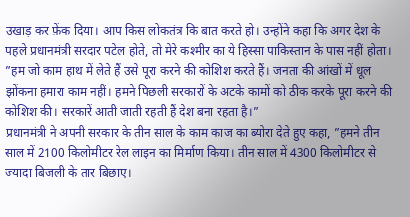उखाड़ कर फ़ेंक दिया। आप किस लोकतंत्र कि बात करते हो। उन्होंने कहा कि अगर देश के पहले प्रधानमंत्री सरदार पटेल होते, तो मेरे कश्मीर का ये हिस्सा पाकिस्तान के पास नहीं होता।
”हम जो काम हाथ में लेते हैं उसे पूरा करने की कोशिश करते हैं। जनता की आंखों में धूल झोंकना हमारा काम नहीं। हमने पिछली सरकारों के अटके कामों को ठीक करके पूरा करने की कोशिश की। सरकारें आती जाती रहती हैं देश बना रहता है।”
प्रधानमंत्री ने अपनी सरकार के तीन साल के काम काज का ब्योरा देते हुए कहा, ”हमने तीन साल में 2100 किलोमीटर रेल लाइन का मिर्माण किया। तीन साल में 4300 किलोमीटर से ज्यादा बिजली के तार बिछाए।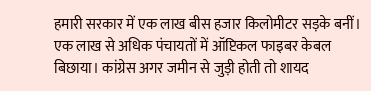हमारी सरकार में एक लाख बीस हजार किलोमीटर सड़के बनीं। एक लाख से अधिक पंचायतों में ऑप्टिकल फाइबर केबल बिछाया। कांग्रेस अगर जमीन से जुड़ी होती तो शायद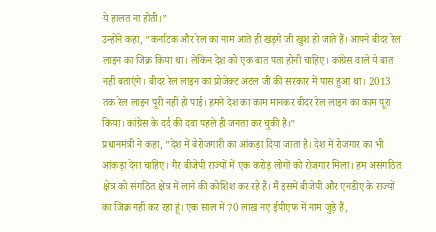ये हालत ना होती।”
उन्होंने कहा, ”कर्नाटक और रेल का नाम आते ही खड़गे जी खुश हो जाते हैं। आपने बीदर रेल लाइन का जिक्र किया था। लेकिन देश को एक बात पता होनी चाहिए। कांग्रेस वाले ये बात नहीं बताएंगे। बीदर रेल लाइन का प्रोजेक्ट अटल जी की सरकार में पास हुआ था। 2013 तक रेल लाइन पूरी नहीं हो पाई। हमने देश का काम मानकर बीदर रेल लाइन का काम पूरा किया। कांग्रेस के दर्द की दवा पहले ही जनता कर चुकी है।”
प्रधानमंत्री ने कहा, ”देश में बेरोजगारी का आंकड़ा दिया जाता है। देश में रोजगार का भी आंकड़ा देना चाहिए। गैर बीजेपी राज्यों में एक करोड़ लोगों को रोजगार मिला। हम असंगठित क्षेत्र को संगठित क्षेत्र में लाने की कोशिश कर रहे हैं। मैं इसमें बीजेपी और एनडीए के राज्यों का जिक्र नहीं कर रहा हूं। एक साल में 70 लाख नए ईपीएफ में नाम जुड़े हैं,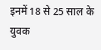इनमें 18 से 25 साल के युवक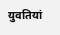युवतियां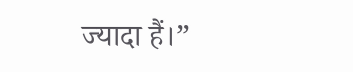ज्यादा हैं।”